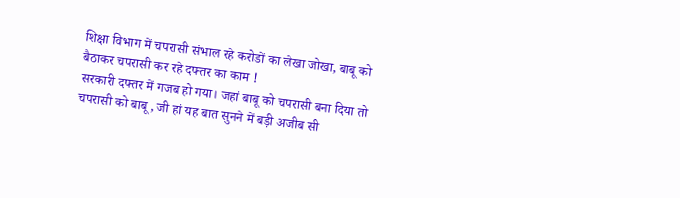शिक्षा विभाग में चपरासी संभाल रहे करोडों का लेखा जोखा, बाबू को बैठाकर चपरासी कर रहे दफ्तर का काम !
सरकारी दफ्तर में गजब हो गया। जहां बाबू को चपरासी बना दिया तो चपरासी को बाबू, जी हां यह बात सुनने में बड़ी अजीब सी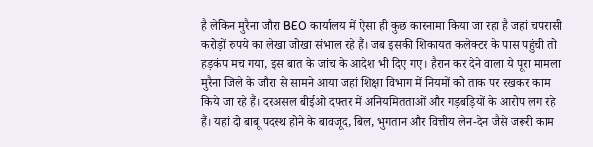है लेकिन मुरैना जौरा BEO कार्यालय में ऐसा ही कुछ कारनामा किया जा रहा है जहां चपरासी करोड़ों रुपये का लेखा जोखा संभाल रहे हैं। जब इसकी शिकायत कलेक्टर के पास पहुंची तो हड़कंप मच गया, इस बात के जांच के आदेश भी दिए गए। हैरान कर देने वाला ये पूरा मामला मुरैना जिले के जौरा से सामने आया जहां शिक्षा विभाग में नियमों को ताक पर रखकर काम किये जा रहे हैं। दरअसल बीईओ दफ्तर में अनियमितताओं और गड़बड़ियों के आरोप लग रहे हैं। यहां दो बाबू पदस्थ होने के बावजूद, बिल, भुगतान और वित्तीय लेन-देन जैसे जरूरी काम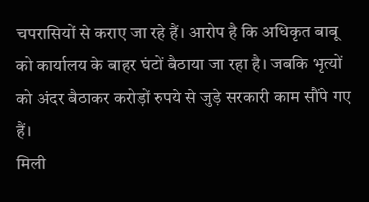चपरासियों से कराए जा रहे हैं। आरोप है कि अधिकृत बाबू को कार्यालय के बाहर घंटों बैठाया जा रहा है। जबकि भृत्यों को अंदर बैठाकर करोड़ों रुपये से जुड़े सरकारी काम सौंपे गए हैं।
मिली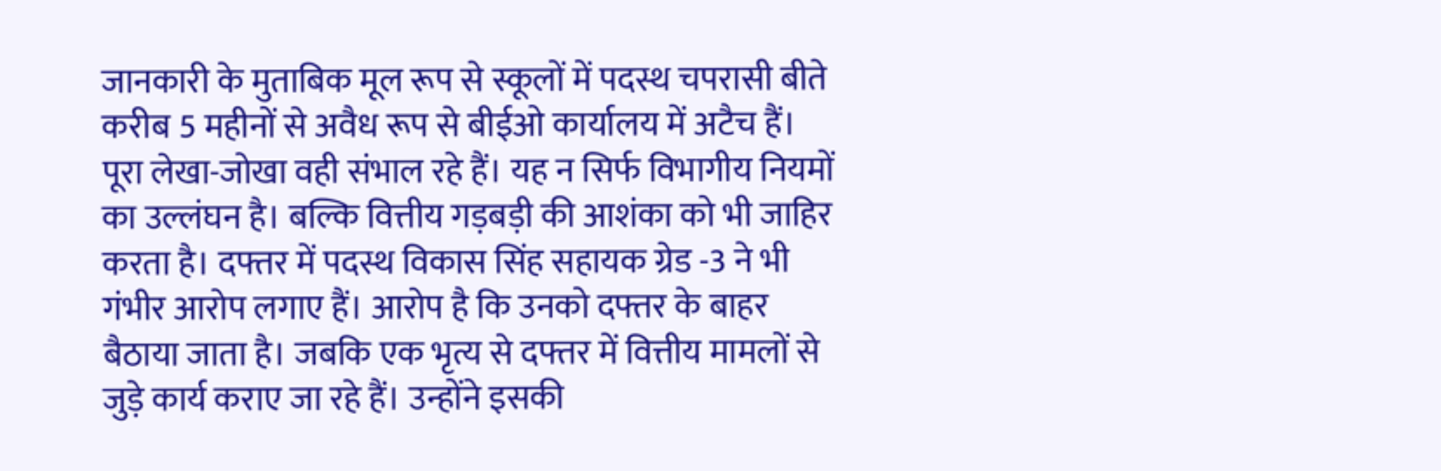जानकारी के मुताबिक मूल रूप से स्कूलों में पदस्थ चपरासी बीते करीब 5 महीनों से अवैध रूप से बीईओ कार्यालय में अटैच हैं। पूरा लेखा-जोखा वही संभाल रहे हैं। यह न सिर्फ विभागीय नियमों का उल्लंघन है। बल्कि वित्तीय गड़बड़ी की आशंका को भी जाहिर करता है। दफ्तर में पदस्थ विकास सिंह सहायक ग्रेड -3 ने भी गंभीर आरोप लगाए हैं। आरोप है कि उनको दफ्तर के बाहर बैठाया जाता है। जबकि एक भृत्य से दफ्तर में वित्तीय मामलों से जुड़े कार्य कराए जा रहे हैं। उन्होंने इसकी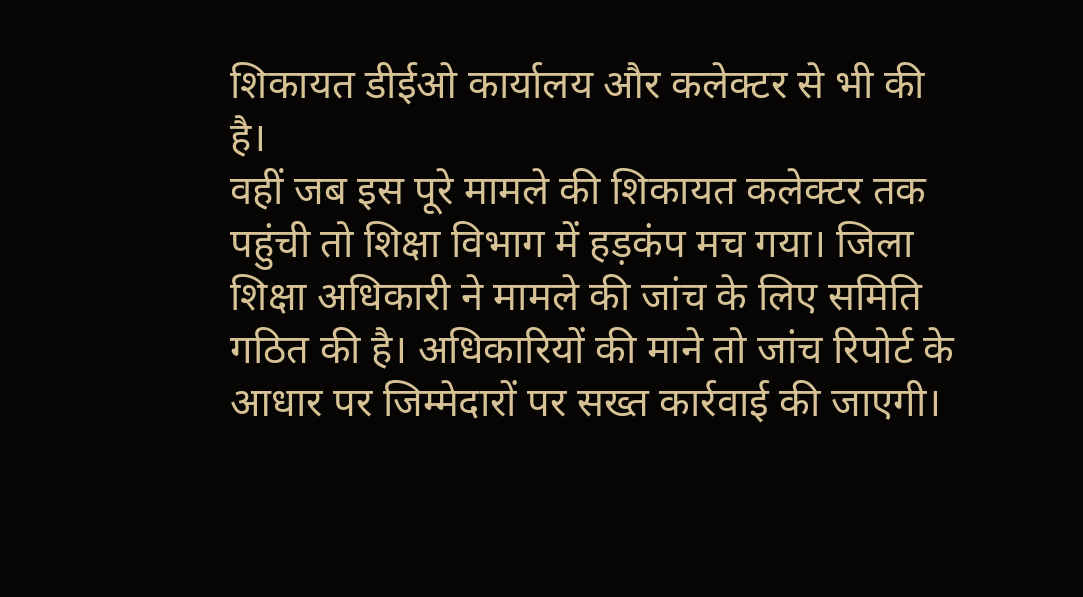शिकायत डीईओ कार्यालय और कलेक्टर से भी की है।
वहीं जब इस पूरे मामले की शिकायत कलेक्टर तक पहुंची तो शिक्षा विभाग में हड़कंप मच गया। जिला शिक्षा अधिकारी ने मामले की जांच के लिए समिति गठित की है। अधिकारियों की माने तो जांच रिपोर्ट के आधार पर जिम्मेदारों पर सख्त कार्रवाई की जाएगी।